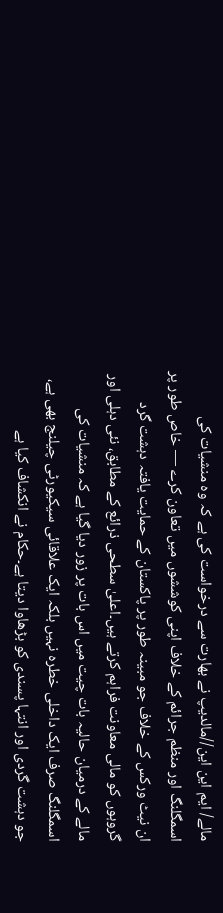مالے/ ایم این این//مالدیپ نے بھارت سے درخواست کی ہے کہ وہ منشیات کی اسمگلنگ اور منظم جرائم کے خلاف اپنی کوششوں میں تعاون کرے — خاص طور پر ان نیٹ ورکس کے خلاف جو مبینہ طور پر پاکستان کے حمایت یافتہ دہشت گرد گروہوں کو مالی معاونت فراہم کرتے ہیں۔اعلیٰ سطحی ذرائع کے مطابق، نئی دہلی اور مالے کے درمیان حالیہ بات چیت میں اس بات پر زور دیا گیا ہے کہ منشیات کی اسمگلنگ صرف ایک داخلی خطرہ نہیں بلکہ ایک علاقائی سیکیورٹی چیلنج بھی ہے، جو دہشت گردی اور انتہا پسندی کو بڑھاوا دیتا ہے۔حکام نے انکشاف کیا ہے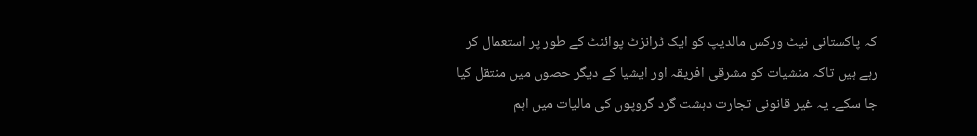کہ پاکستانی نیٹ ورکس مالدیپ کو ایک ٹرانزٹ پوائنٹ کے طور پر استعمال کر رہے ہیں تاکہ منشیات کو مشرقی افریقہ اور ایشیا کے دیگر حصوں میں منتقل کیا جا سکے۔ یہ غیر قانونی تجارت دہشت گرد گروپوں کی مالیات میں اہم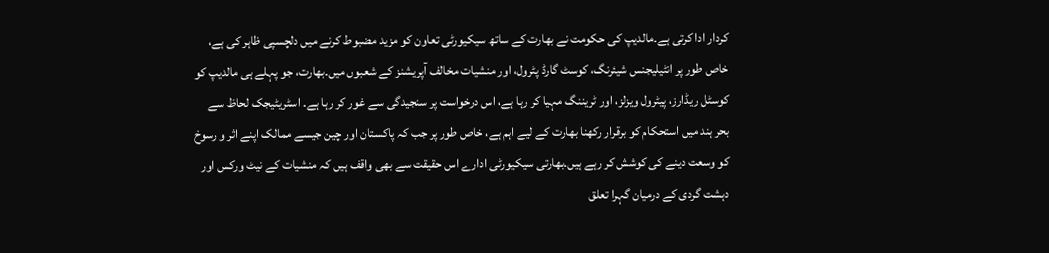کردار ادا کرتی ہے۔مالدیپ کی حکومت نے بھارت کے ساتھ سیکیورٹی تعاون کو مزید مضبوط کرنے میں دلچسپی ظاہر کی ہے، خاص طور پر انٹیلیجنس شیئرنگ، کوسٹ گارڈ پٹرول، اور منشیات مخالف آپریشنز کے شعبوں میں۔بھارت، جو پہلے ہی مالدیپ کو کوسٹل ریڈارز، پیٹرول ویزلز، اور ٹریننگ مہیا کر رہا ہے، اس درخواست پر سنجیدگی سے غور کر رہا ہے۔ اسٹریٹیجک لحاظ سے بحر ہند میں استحکام کو برقرار رکھنا بھارت کے لیے اہم ہے، خاص طور پر جب کہ پاکستان اور چین جیسے ممالک اپنے اثر و رسوخ کو وسعت دینے کی کوشش کر رہے ہیں۔بھارتی سیکیورٹی ادارے اس حقیقت سے بھی واقف ہیں کہ منشیات کے نیٹ ورکس اور دہشت گردی کے درمیان گہرا تعلق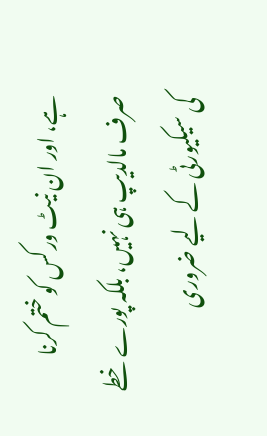ہے، اور ان نیٹ ورکس کو ختم کرنا صرف مالدیپ ہی نہیں، بلکہ پورے خطے کی سیکیورٹی کے لیے ضروری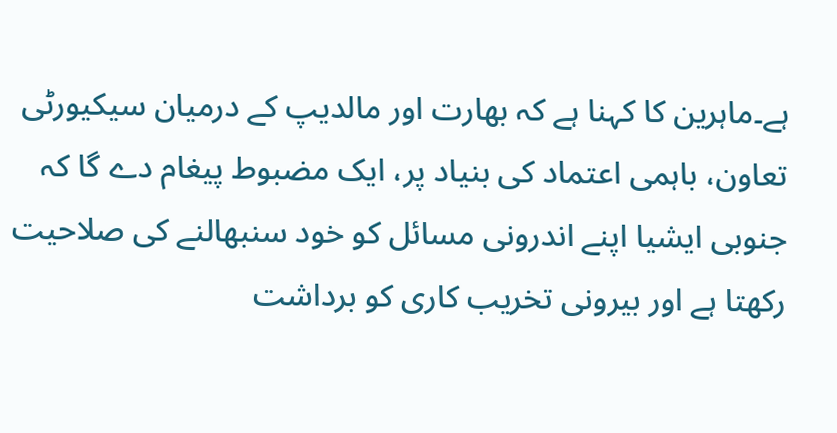ہے۔ماہرین کا کہنا ہے کہ بھارت اور مالدیپ کے درمیان سیکیورٹی تعاون، باہمی اعتماد کی بنیاد پر، ایک مضبوط پیغام دے گا کہ جنوبی ایشیا اپنے اندرونی مسائل کو خود سنبھالنے کی صلاحیت رکھتا ہے اور بیرونی تخریب کاری کو برداشت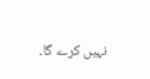نہیں کرے گا۔